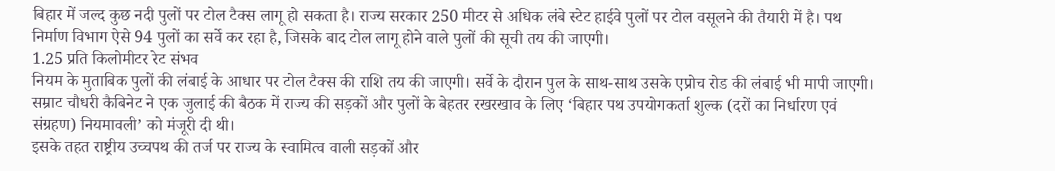बिहार में जल्द कुछ नदी पुलों पर टोल टैक्स लागू हो सकता है। राज्य सरकार 250 मीटर से अधिक लंबे स्टेट हाईवे पुलों पर टोल वसूलने की तैयारी में है। पथ निर्माण विभाग ऐसे 94 पुलों का सर्वे कर रहा है, जिसके बाद टोल लागू होने वाले पुलों की सूची तय की जाएगी।
1.25 प्रति किलोमीटर रेट संभव
नियम के मुताबिक पुलों की लंबाई के आधार पर टोल टैक्स की राशि तय की जाएगी। सर्वे के दौरान पुल के साथ-साथ उसके एप्रोच रोड की लंबाई भी मापी जाएगी। सम्राट चौधरी कैबिनेट ने एक जुलाई की बैठक में राज्य की सड़कों और पुलों के बेहतर रखरखाव के लिए ‘बिहार पथ उपयोगकर्ता शुल्क (दरों का निर्धारण एवं संग्रहण) नियमावली’ को मंजूरी दी थी।
इसके तहत राष्ट्रीय उच्चपथ की तर्ज पर राज्य के स्वामित्व वाली सड़कों और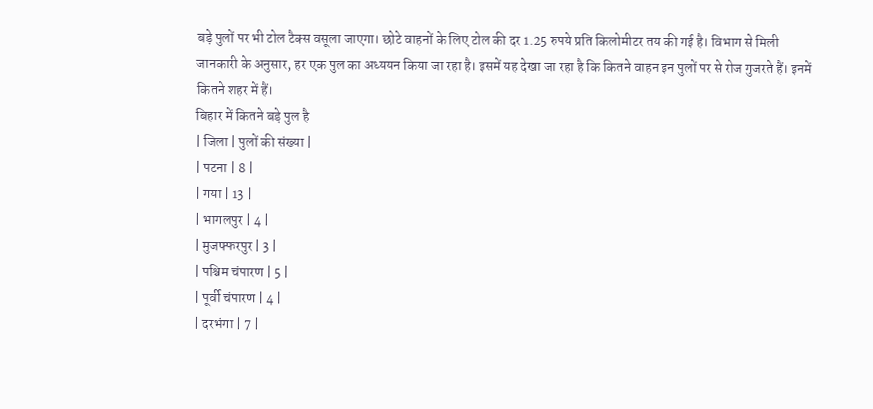बड़े पुलों पर भी टोल टैक्स वसूला जाएगा। छोटे वाहनों के लिए टोल की दर 1.25 रुपये प्रति किलोमीटर तय की गई है। विभाग से मिली जानकारी के अनुसार, हर एक पुल का अध्ययन किया जा रहा है। इसमें यह देखा जा रहा है कि कितने वाहन इन पुलों पर से रोज गुजरते हैं। इनमें कितने शहर में हैं।
बिहार में कितने बड़े पुल है
| जिला | पुलों की संख्या |
| पटना | 8 |
| गया | 13 |
| भागलपुर | 4 |
| मुजफ्फरपुर | 3 |
| पश्चिम चंपारण | 5 |
| पूर्वी चंपारण | 4 |
| दरभंगा | 7 |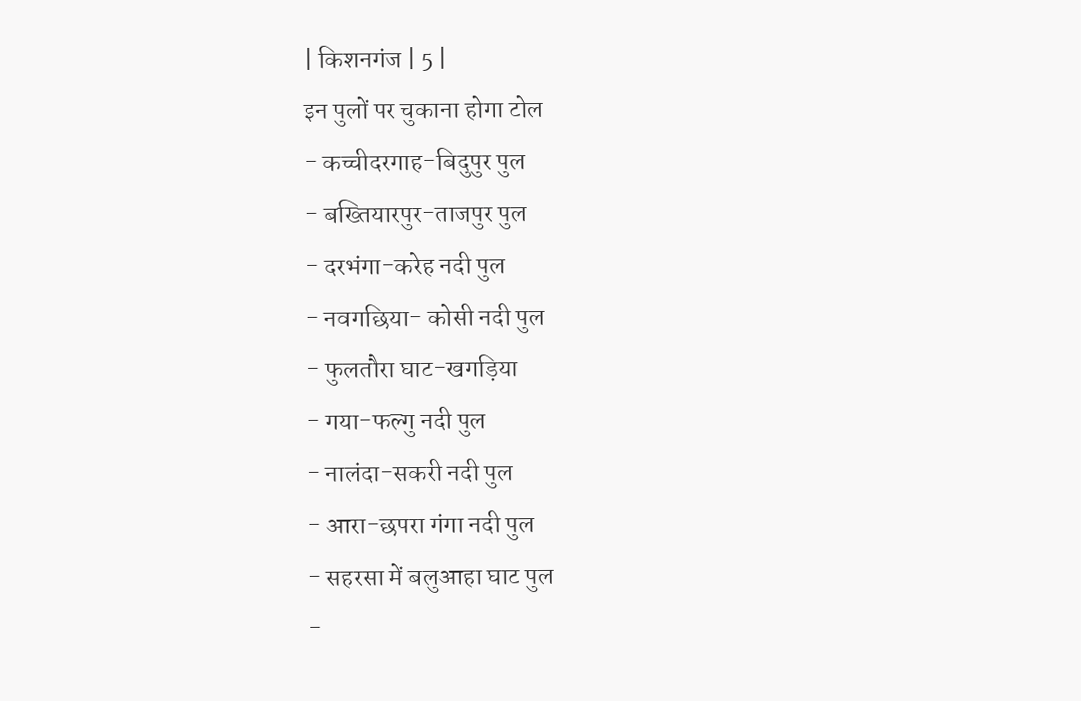| किशनगंज | 5 |
इन पुलों पर चुकाना होगा टोल
- कच्चीदरगाह-बिदुपुर पुल
- बख्तियारपुर-ताजपुर पुल
- दरभंगा-करेह नदी पुल
- नवगछिया- कोसी नदी पुल
- फुलतौरा घाट-खगड़िया
- गया-फल्गु नदी पुल
- नालंदा-सकरी नदी पुल
- आरा-छपरा गंगा नदी पुल
- सहरसा में बलुआहा घाट पुल
-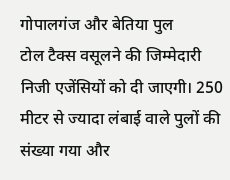गोपालगंज और बेतिया पुल
टोल टैक्स वसूलने की जिम्मेदारी निजी एजेंसियों को दी जाएगी। 250 मीटर से ज्यादा लंबाई वाले पुलों की संख्या गया और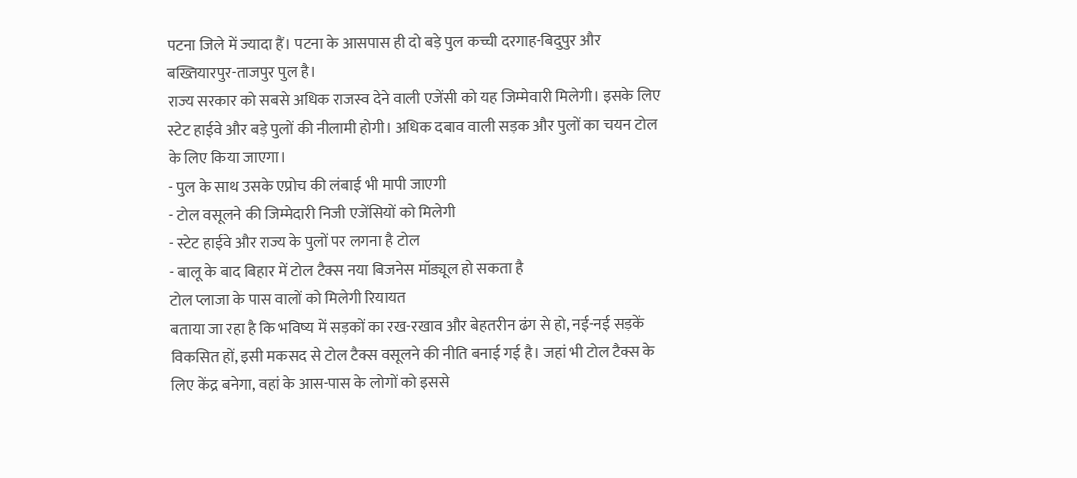पटना जिले में ज्यादा हैं। पटना के आसपास ही दो बड़े पुल कच्ची दरगाह-बिदुपुर और बख्तियारपुर-ताजपुर पुल है।
राज्य सरकार को सबसे अधिक राजस्व देने वाली एजेंसी को यह जिम्मेवारी मिलेगी। इसके लिए स्टेट हाईवे और बड़े पुलों की नीलामी होगी। अधिक दबाव वाली सड़क और पुलों का चयन टोल के लिए किया जाएगा।
- पुल के साथ उसके एप्रोच की लंबाई भी मापी जाएगी
- टोल वसूलने की जिम्मेदारी निजी एजेंसियों को मिलेगी
- स्टेट हाईवे और राज्य के पुलों पर लगना है टोल
- बालू के बाद बिहार में टोल टैक्स नया बिजनेस मॉड्यूल हो सकता है
टोल प्लाजा के पास वालों को मिलेगी रियायत
बताया जा रहा है कि भविष्य में सड़कों का रख-रखाव और बेहतरीन ढंग से हो, नई-नई सड़कें विकसित हों, इसी मकसद से टोल टैक्स वसूलने की नीति बनाई गई है। जहां भी टोल टैक्स के लिए केंद्र बनेगा, वहां के आस-पास के लोगों को इससे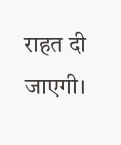राहत दी जाएगी।